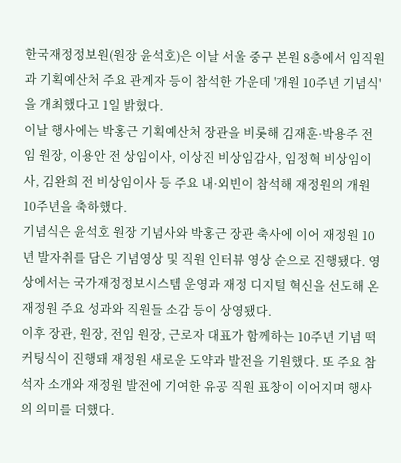한국재정정보원(원장 윤석호)은 이날 서울 중구 본원 8층에서 임직원과 기획예산처 주요 관계자 등이 참석한 가운데 '개원 10주년 기념식'을 개최했다고 1일 밝혔다.
이날 행사에는 박홍근 기획예산처 장관을 비롯해 김재훈·박용주 전임 원장, 이용안 전 상임이사, 이상진 비상임감사, 임정혁 비상임이사, 김완희 전 비상임이사 등 주요 내·외빈이 참석해 재정원의 개원 10주년을 축하했다.
기념식은 윤석호 원장 기념사와 박홍근 장관 축사에 이어 재정원 10년 발자취를 담은 기념영상 및 직원 인터뷰 영상 순으로 진행됐다. 영상에서는 국가재정정보시스템 운영과 재정 디지털 혁신을 선도해 온 재정원 주요 성과와 직원들 소감 등이 상영됐다.
이후 장관, 원장, 전임 원장, 근로자 대표가 함께하는 10주년 기념 떡 커팅식이 진행돼 재정원 새로운 도약과 발전을 기원했다. 또 주요 참석자 소개와 재정원 발전에 기여한 유공 직원 표창이 이어지며 행사의 의미를 더했다.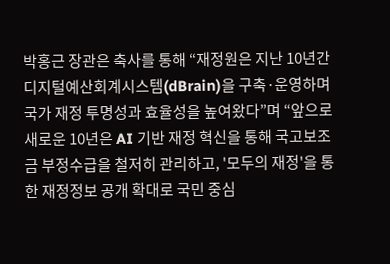박홍근 장관은 축사를 통해 “재정원은 지난 10년간 디지털예산회계시스템(dBrain)을 구축·운영하며 국가 재정 투명성과 효율성을 높여왔다”며 “앞으로 새로운 10년은 AI 기반 재정 혁신을 통해 국고보조금 부정수급을 철저히 관리하고, '모두의 재정'을 통한 재정정보 공개 확대로 국민 중심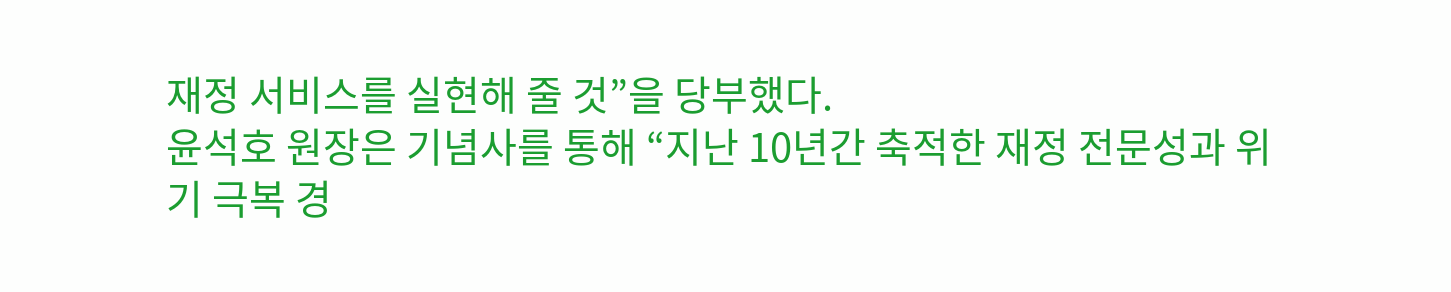재정 서비스를 실현해 줄 것”을 당부했다.
윤석호 원장은 기념사를 통해 “지난 10년간 축적한 재정 전문성과 위기 극복 경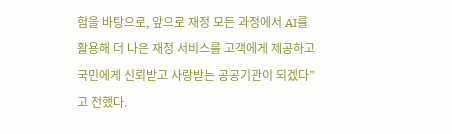험을 바탕으로, 앞으로 재정 모든 과정에서 AI를 활용해 더 나은 재정 서비스를 고객에게 제공하고 국민에게 신뢰받고 사랑받는 공공기관이 되겠다”고 전했다.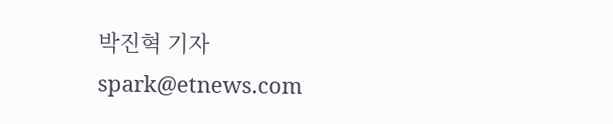박진혁 기자 spark@etnews.com